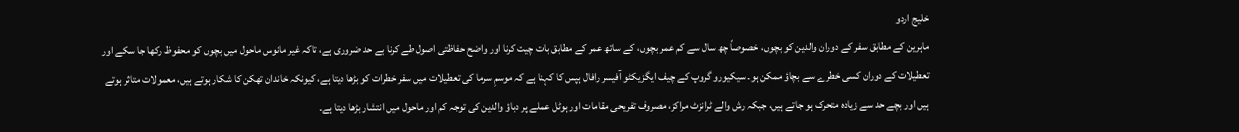خلیج اردو
ماہرین کے مطابق سفر کے دوران والدین کو بچوں، خصوصاً چھ سال سے کم عمر بچوں، کے ساتھ عمر کے مطابق بات چیت کرنا اور واضح حفاظتی اصول طے کرنا بے حد ضروری ہے، تاکہ غیر مانوس ماحول میں بچوں کو محفوظ رکھا جا سکے اور تعطیلات کے دوران کسی خطرے سے بچاؤ ممکن ہو۔ سیکیورو گروپ کے چیف ایگزیکٹو آفیسر رافال ہپس کا کہنا ہے کہ موسمِ سرما کی تعطیلات میں سفر خطرات کو بڑھا دیتا ہے، کیونکہ خاندان تھکن کا شکار ہوتے ہیں، معمولات متاثر ہوتے ہیں اور بچے حد سے زیادہ متحرک ہو جاتے ہیں، جبکہ رش والے ٹرانزٹ مراکز، مصروف تفریحی مقامات اور ہوٹل عملے پر دباؤ والدین کی توجہ کم اور ماحول میں انتشار بڑھا دیتا ہے۔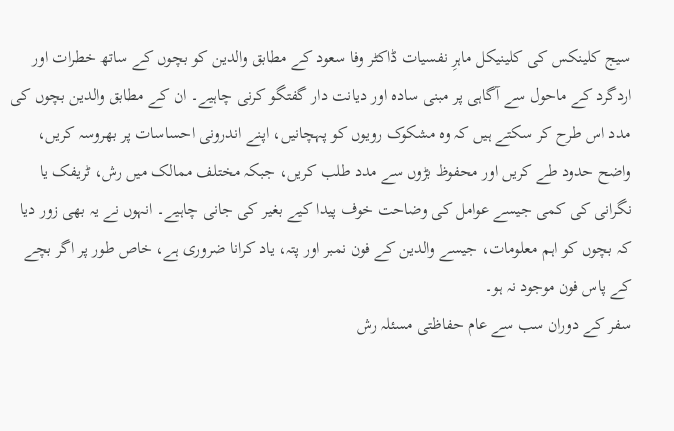سیج کلینکس کی کلینیکل ماہرِ نفسیات ڈاکٹر وفا سعود کے مطابق والدین کو بچوں کے ساتھ خطرات اور اردگرد کے ماحول سے آگاہی پر مبنی سادہ اور دیانت دار گفتگو کرنی چاہیے۔ ان کے مطابق والدین بچوں کی مدد اس طرح کر سکتے ہیں کہ وہ مشکوک رویوں کو پہچانیں، اپنے اندرونی احساسات پر بھروسہ کریں، واضح حدود طے کریں اور محفوظ بڑوں سے مدد طلب کریں، جبکہ مختلف ممالک میں رش، ٹریفک یا نگرانی کی کمی جیسے عوامل کی وضاحت خوف پیدا کیے بغیر کی جانی چاہیے۔ انہوں نے یہ بھی زور دیا کہ بچوں کو اہم معلومات، جیسے والدین کے فون نمبر اور پتہ، یاد کرانا ضروری ہے، خاص طور پر اگر بچے کے پاس فون موجود نہ ہو۔
سفر کے دوران سب سے عام حفاظتی مسئلہ رش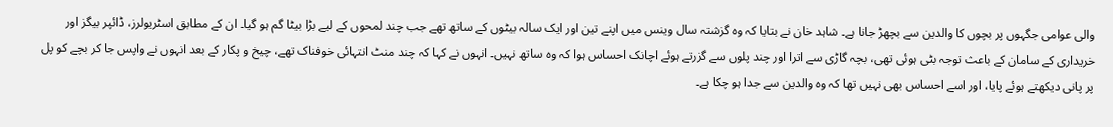والی عوامی جگہوں پر بچوں کا والدین سے بچھڑ جانا ہے۔ شاہد خان نے بتایا کہ وہ گزشتہ سال وینس میں اپنے تین اور ایک سالہ بیٹوں کے ساتھ تھے جب چند لمحوں کے لیے بڑا بیٹا گم ہو گیا۔ ان کے مطابق اسٹریولرز، ڈائپر بیگز اور خریداری کے سامان کے باعث توجہ بٹی ہوئی تھی، بچہ گاڑی سے اترا اور چند پلوں سے گزرتے ہوئے اچانک احساس ہوا کہ وہ ساتھ نہیں۔ انہوں نے کہا کہ چند منٹ انتہائی خوفناک تھے، چیخ و پکار کے بعد انہوں نے واپس جا کر بچے کو پل پر پانی دیکھتے ہوئے پایا، اور اسے احساس بھی نہیں تھا کہ وہ والدین سے جدا ہو چکا ہے۔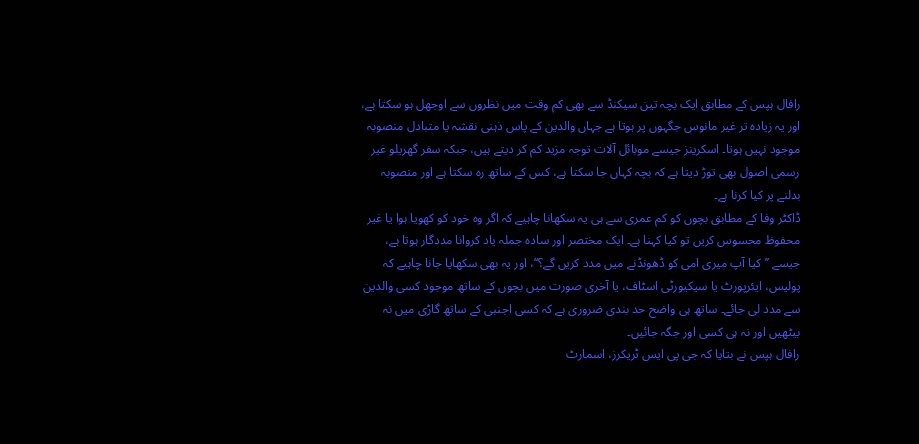رافال ہپس کے مطابق ایک بچہ تین سیکنڈ سے بھی کم وقت میں نظروں سے اوجھل ہو سکتا ہے، اور یہ زیادہ تر غیر مانوس جگہوں پر ہوتا ہے جہاں والدین کے پاس ذہنی نقشہ یا متبادل منصوبہ موجود نہیں ہوتا۔ اسکرینز جیسے موبائل آلات توجہ مزید کم کر دیتے ہیں، جبکہ سفر گھریلو غیر رسمی اصول بھی توڑ دیتا ہے کہ بچہ کہاں جا سکتا ہے، کس کے ساتھ رہ سکتا ہے اور منصوبہ بدلنے پر کیا کرنا ہے۔
ڈاکٹر وفا کے مطابق بچوں کو کم عمری سے ہی یہ سکھانا چاہیے کہ اگر وہ خود کو کھویا ہوا یا غیر محفوظ محسوس کریں تو کیا کہنا ہے۔ ایک مختصر اور سادہ جملہ یاد کروانا مددگار ہوتا ہے، جیسے ’’کیا آپ میری امی کو ڈھونڈنے میں مدد کریں گے؟‘‘، اور یہ بھی سکھایا جانا چاہیے کہ پولیس، ایئرپورٹ یا سیکیورٹی اسٹاف، یا آخری صورت میں بچوں کے ساتھ موجود کسی والدین سے مدد لی جائے۔ ساتھ ہی واضح حد بندی ضروری ہے کہ کسی اجنبی کے ساتھ گاڑی میں نہ بیٹھیں اور نہ ہی کسی اور جگہ جائیں۔
رافال ہپس نے بتایا کہ جی پی ایس ٹریکرز، اسمارٹ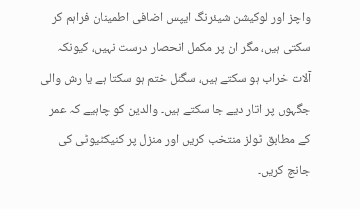واچز اور لوکیشن شیئرنگ ایپس اضافی اطمینان فراہم کر سکتی ہیں، مگر ان پر مکمل انحصار درست نہیں، کیونکہ آلات خراب ہو سکتے ہیں، سگنل ختم ہو سکتا ہے یا رش والی جگہوں پر اتار دیے جا سکتے ہیں۔ والدین کو چاہیے کہ عمر کے مطابق ٹولز منتخب کریں اور منزل پر کنیکٹیوٹی کی جانچ کریں۔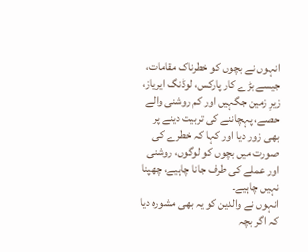انہوں نے بچوں کو خطرناک مقامات، جیسے بڑے کار پارکس، لوڈنگ ایریاز، زیرِ زمین جگہیں اور کم روشنی والے حصے، پہچاننے کی تربیت دینے پر بھی زور دیا اور کہا کہ خطرے کی صورت میں بچوں کو لوگوں، روشنی اور عملے کی طرف جانا چاہیے، چھپنا نہیں چاہیے۔
انہوں نے والدین کو یہ بھی مشورہ دیا کہ اگر بچہ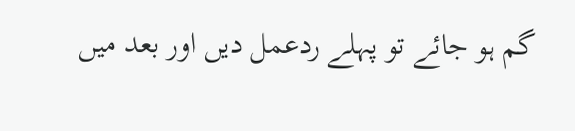گم ہو جائے تو پہلے ردعمل دیں اور بعد میں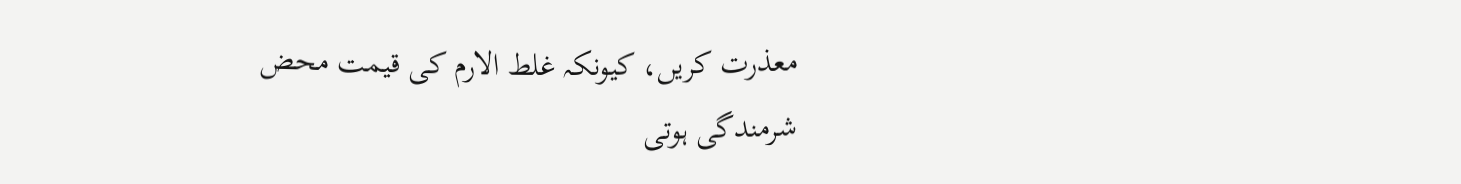معذرت کریں، کیونکہ غلط الارم کی قیمت محض شرمندگی ہوتی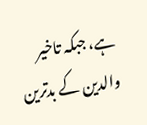ہے، جبکہ تاخیر والدین کے بدترین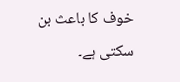خوف کا باعث بن سکتی ہے۔